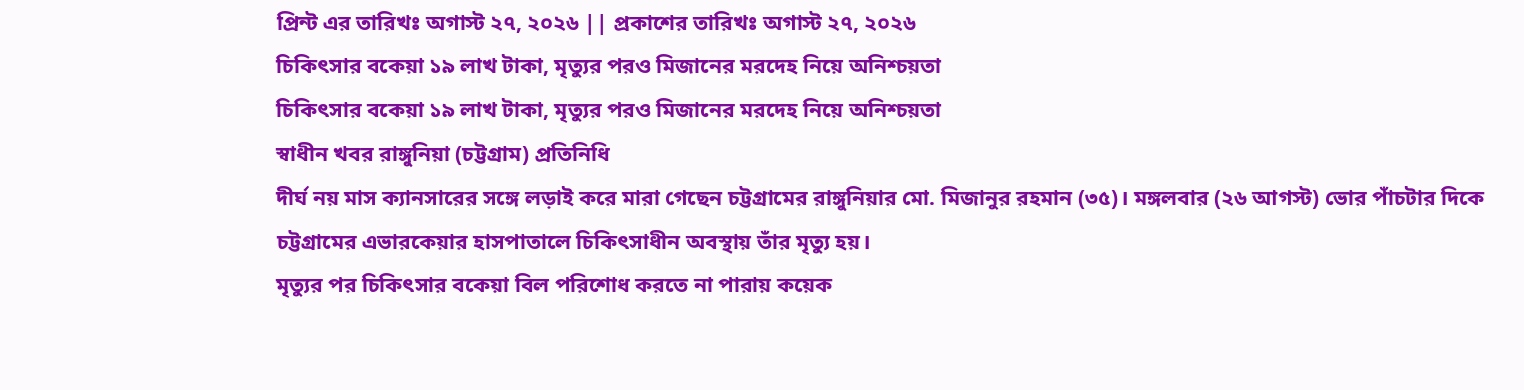প্রিন্ট এর তারিখঃ অগাস্ট ২৭, ২০২৬ || প্রকাশের তারিখঃ অগাস্ট ২৭, ২০২৬
চিকিৎসার বকেয়া ১৯ লাখ টাকা, মৃত্যুর পরও মিজানের মরদেহ নিয়ে অনিশ্চয়তা
চিকিৎসার বকেয়া ১৯ লাখ টাকা, মৃত্যুর পরও মিজানের মরদেহ নিয়ে অনিশ্চয়তা
স্বাধীন খবর রাঙ্গুনিয়া (চট্টগ্রাম) প্রতিনিধি
দীর্ঘ নয় মাস ক্যানসারের সঙ্গে লড়াই করে মারা গেছেন চট্টগ্রামের রাঙ্গুনিয়ার মো. মিজানুর রহমান (৩৫)। মঙ্গলবার (২৬ আগস্ট) ভোর পাঁচটার দিকে চট্টগ্রামের এভারকেয়ার হাসপাতালে চিকিৎসাধীন অবস্থায় তাঁর মৃত্যু হয়।
মৃত্যুর পর চিকিৎসার বকেয়া বিল পরিশোধ করতে না পারায় কয়েক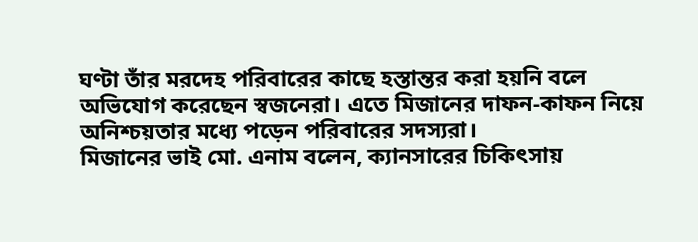ঘণ্টা তাঁর মরদেহ পরিবারের কাছে হস্তান্তর করা হয়নি বলে অভিযোগ করেছেন স্বজনেরা। এতে মিজানের দাফন-কাফন নিয়ে অনিশ্চয়তার মধ্যে পড়েন পরিবারের সদস্যরা।
মিজানের ভাই মো. এনাম বলেন, ক্যানসারের চিকিৎসায়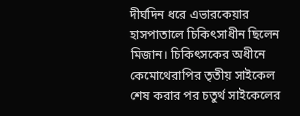দীর্ঘদিন ধরে এভারকেয়ার হাসপাতালে চিকিৎসাধীন ছিলেন মিজান। চিকিৎসকের অধীনে কেমোথেরাপির তৃতীয় সাইকেল শেষ করার পর চতুর্থ সাইকেলের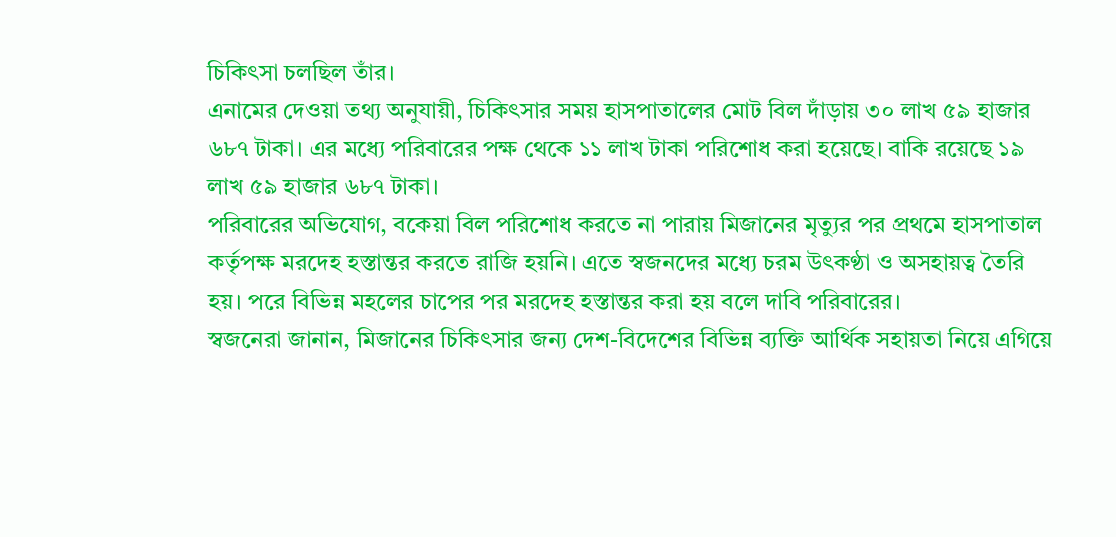চিকিৎসা চলছিল তাঁর।
এনামের দেওয়া তথ্য অনুযায়ী, চিকিৎসার সময় হাসপাতালের মোট বিল দাঁড়ায় ৩০ লাখ ৫৯ হাজার ৬৮৭ টাকা। এর মধ্যে পরিবারের পক্ষ থেকে ১১ লাখ টাকা পরিশোধ করা হয়েছে। বাকি রয়েছে ১৯ লাখ ৫৯ হাজার ৬৮৭ টাকা।
পরিবারের অভিযোগ, বকেয়া বিল পরিশোধ করতে না পারায় মিজানের মৃত্যুর পর প্রথমে হাসপাতাল কর্তৃপক্ষ মরদেহ হস্তান্তর করতে রাজি হয়নি। এতে স্বজনদের মধ্যে চরম উৎকণ্ঠা ও অসহায়ত্ব তৈরি হয়। পরে বিভিন্ন মহলের চাপের পর মরদেহ হস্তান্তর করা হয় বলে দাবি পরিবারের।
স্বজনেরা জানান, মিজানের চিকিৎসার জন্য দেশ-বিদেশের বিভিন্ন ব্যক্তি আর্থিক সহায়তা নিয়ে এগিয়ে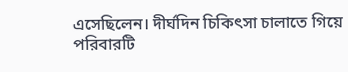এসেছিলেন। দীর্ঘদিন চিকিৎসা চালাতে গিয়ে পরিবারটি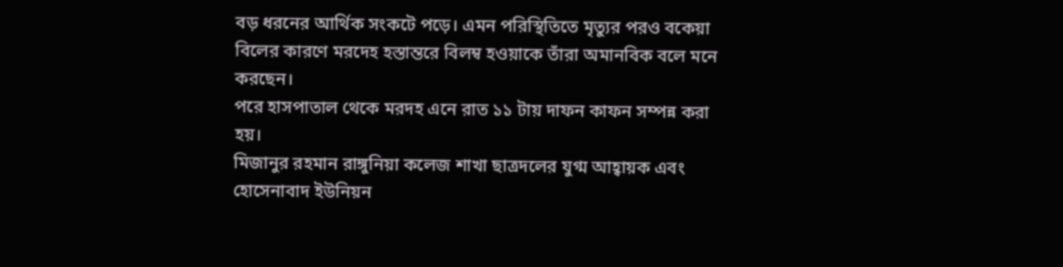বড় ধরনের আর্থিক সংকটে পড়ে। এমন পরিস্থিতিতে মৃত্যুর পরও বকেয়া বিলের কারণে মরদেহ হস্তান্তরে বিলম্ব হওয়াকে তাঁরা অমানবিক বলে মনে করছেন।
পরে হাসপাতাল থেকে মরদহ এনে রাত ১১ টায় দাফন কাফন সম্পন্ন করা হয়।
মিজানুর রহমান রাঙ্গুনিয়া কলেজ শাখা ছাত্রদলের যুগ্ম আহ্বায়ক এবং হোসেনাবাদ ইউনিয়ন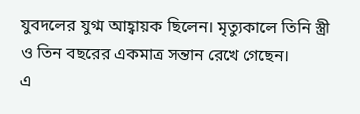যুবদলের যুগ্ম আহ্বায়ক ছিলেন। মৃত্যুকালে তিনি স্ত্রী ও তিন বছরের একমাত্র সন্তান রেখে গেছেন।
এ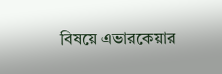বিষয়ে এভারকেয়ার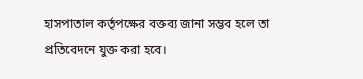হাসপাতাল কর্তৃপক্ষের বক্তব্য জানা সম্ভব হলে তা প্রতিবেদনে যুক্ত করা হবে।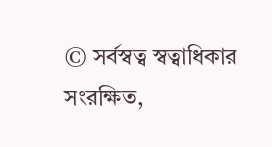© সর্বস্বত্ব স্বত্বাধিকার সংরক্ষিত,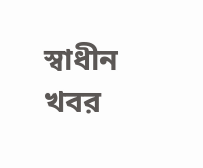স্বাধীন খবর